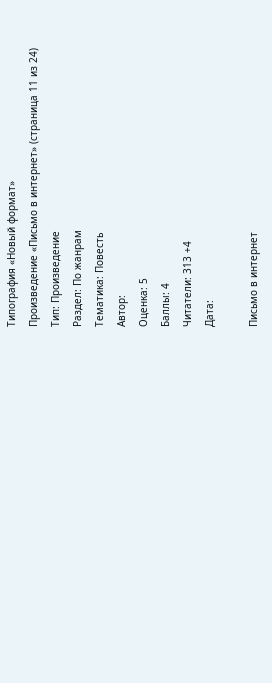Типография «Новый формат»
Произведение «Письмо в интернет» (страница 11 из 24)
Тип: Произведение
Раздел: По жанрам
Тематика: Повесть
Автор:
Оценка: 5
Баллы: 4
Читатели: 313 +4
Дата:

Письмо в интернет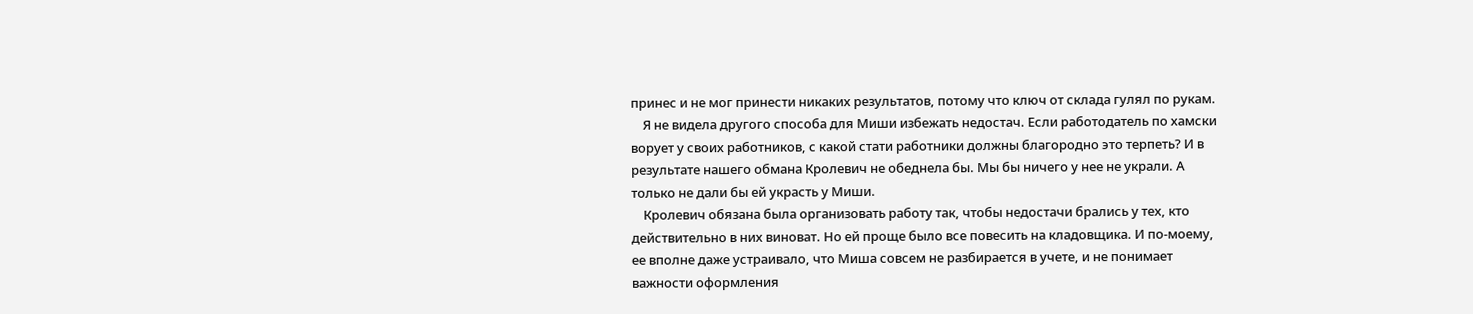принес и не мог принести никаких результатов, потому что ключ от склада гулял по рукам.
    Я не видела другого способа для Миши избежать недостач. Если работодатель по хамски ворует у своих работников, с какой стати работники должны благородно это терпеть? И в результате нашего обмана Кролевич не обеднела бы. Мы бы ничего у нее не украли. А только не дали бы ей украсть у Миши.
    Кролевич обязана была организовать работу так, чтобы недостачи брались у тех, кто действительно в них виноват. Но ей проще было все повесить на кладовщика. И по-моему, ее вполне даже устраивало, что Миша совсем не разбирается в учете, и не понимает важности оформления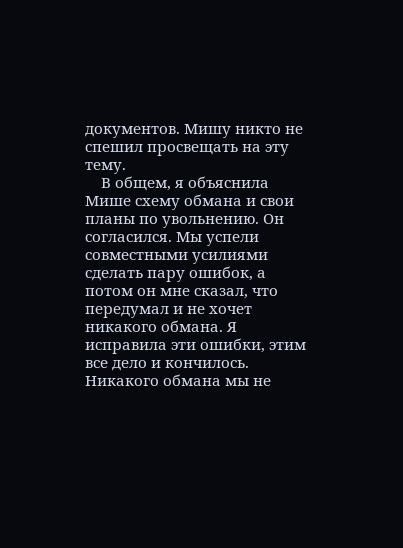документов. Мишу никто не спешил просвещать на эту тему.
    В общем, я объяснила Мише схему обмана и свои планы по увольнению. Он согласился. Мы успели совместными усилиями сделать пару ошибок, а потом он мне сказал, что передумал и не хочет никакого обмана. Я исправила эти ошибки, этим все дело и кончилось. Никакого обмана мы не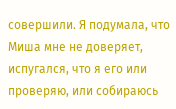совершили. Я подумала, что Миша мне не доверяет, испугался, что я его или проверяю, или собираюсь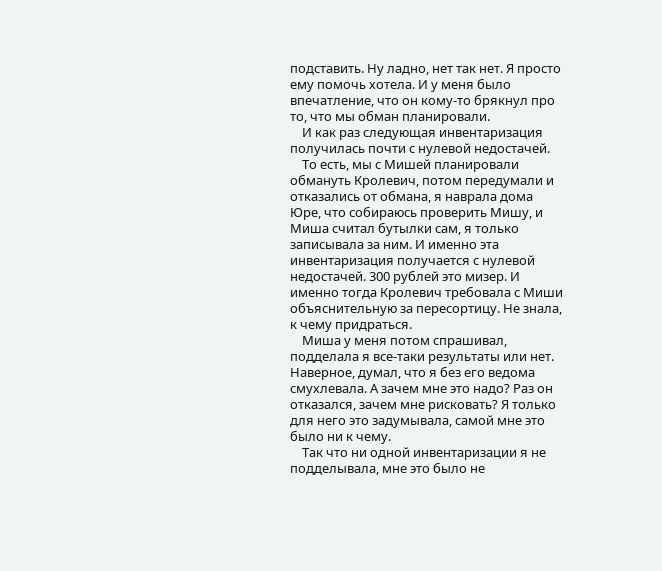подставить. Ну ладно, нет так нет. Я просто ему помочь хотела. И у меня было впечатление, что он кому-то брякнул про то, что мы обман планировали.
    И как раз следующая инвентаризация получилась почти с нулевой недостачей.
    То есть, мы с Мишей планировали обмануть Кролевич, потом передумали и отказались от обмана, я наврала дома Юре, что собираюсь проверить Мишу, и Миша считал бутылки сам, я только записывала за ним. И именно эта инвентаризация получается с нулевой недостачей. 300 рублей это мизер. И именно тогда Кролевич требовала с Миши объяснительную за пересортицу. Не знала, к чему придраться.
    Миша у меня потом спрашивал, подделала я все-таки результаты или нет. Наверное, думал, что я без его ведома смухлевала. А зачем мне это надо? Раз он отказался, зачем мне рисковать? Я только для него это задумывала, самой мне это было ни к чему.
    Так что ни одной инвентаризации я не подделывала, мне это было не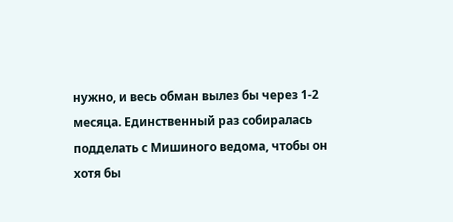нужно, и весь обман вылез бы через 1-2 месяца. Единственный раз собиралась подделать с Мишиного ведома, чтобы он хотя бы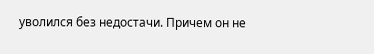уволился без недостачи. Причем он не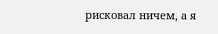рисковал ничем, а я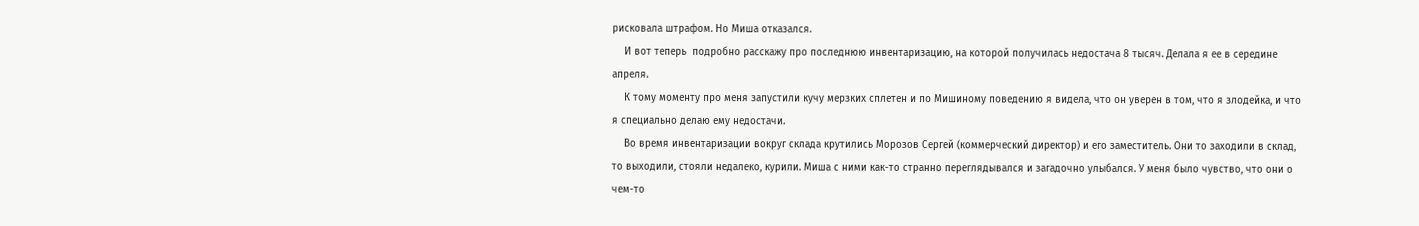рисковала штрафом. Но Миша отказался.
    И вот теперь  подробно расскажу про последнюю инвентаризацию, на которой получилась недостача 8 тысяч. Делала я ее в середине апреля.
    К тому моменту про меня запустили кучу мерзких сплетен и по Мишиному поведению я видела, что он уверен в том, что я злодейка, и что я специально делаю ему недостачи.
    Во время инвентаризации вокруг склада крутились Морозов Сергей (коммерческий директор) и его заместитель. Они то заходили в склад, то выходили, стояли недалеко, курили. Миша с ними как-то странно переглядывался и загадочно улыбался. У меня было чувство, что они о чем-то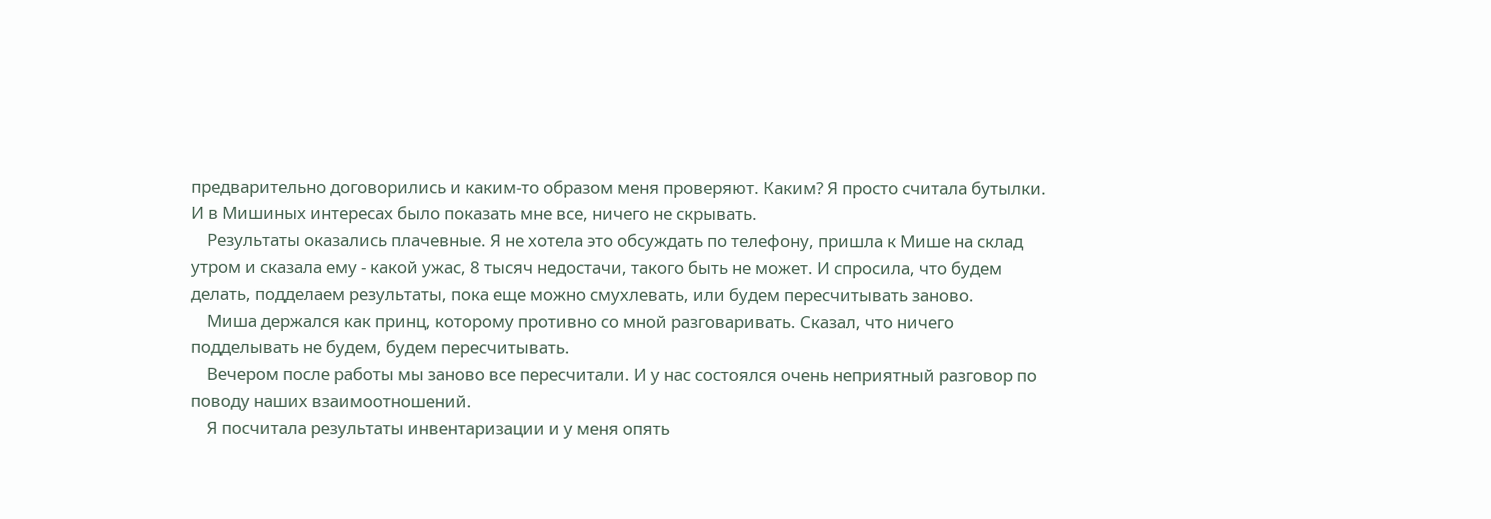предварительно договорились и каким-то образом меня проверяют. Каким? Я просто считала бутылки. И в Мишиных интересах было показать мне все, ничего не скрывать.
    Результаты оказались плачевные. Я не хотела это обсуждать по телефону, пришла к Мише на склад утром и сказала ему - какой ужас, 8 тысяч недостачи, такого быть не может. И спросила, что будем делать, подделаем результаты, пока еще можно смухлевать, или будем пересчитывать заново.
    Миша держался как принц, которому противно со мной разговаривать. Сказал, что ничего подделывать не будем, будем пересчитывать.
    Вечером после работы мы заново все пересчитали. И у нас состоялся очень неприятный разговор по поводу наших взаимоотношений.
    Я посчитала результаты инвентаризации и у меня опять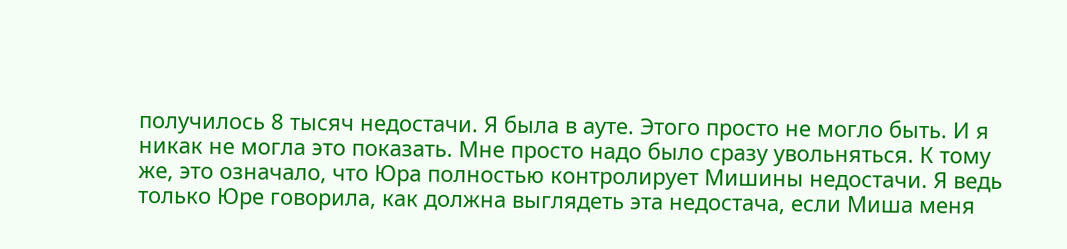получилось 8 тысяч недостачи. Я была в ауте. Этого просто не могло быть. И я никак не могла это показать. Мне просто надо было сразу увольняться. К тому же, это означало, что Юра полностью контролирует Мишины недостачи. Я ведь только Юре говорила, как должна выглядеть эта недостача, если Миша меня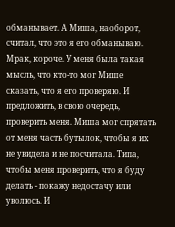обманывает. А Миша, наоборот, считал, что это я его обманываю. Мрак, короче. У меня была такая мысль, что кто-то мог Мише сказать, что я его проверяю. И предложить, в свою очередь, проверить меня. Миша мог спрятать от меня часть бутылок, чтобы я их не увидела и не посчитала. Типа, чтобы меня проверить, что я буду делать - покажу недостачу или уволюсь. И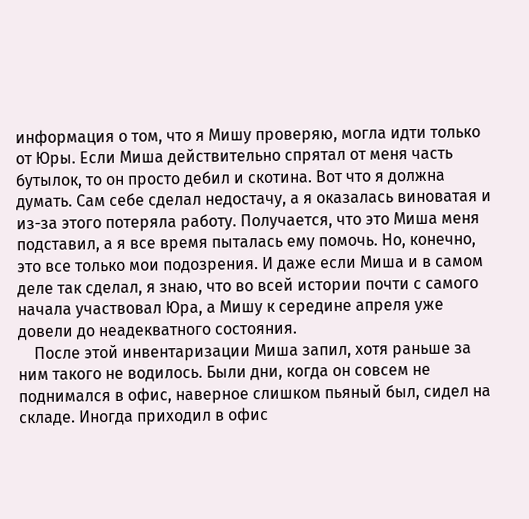информация о том, что я Мишу проверяю, могла идти только от Юры. Если Миша действительно спрятал от меня часть бутылок, то он просто дебил и скотина. Вот что я должна думать. Сам себе сделал недостачу, а я оказалась виноватая и из-за этого потеряла работу. Получается, что это Миша меня подставил, а я все время пыталась ему помочь. Но, конечно, это все только мои подозрения. И даже если Миша и в самом деле так сделал, я знаю, что во всей истории почти с самого начала участвовал Юра, а Мишу к середине апреля уже довели до неадекватного состояния.
    После этой инвентаризации Миша запил, хотя раньше за ним такого не водилось. Были дни, когда он совсем не поднимался в офис, наверное слишком пьяный был, сидел на складе. Иногда приходил в офис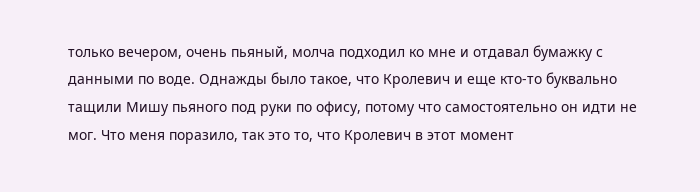только вечером, очень пьяный, молча подходил ко мне и отдавал бумажку с данными по воде. Однажды было такое, что Кролевич и еще кто-то буквально тащили Мишу пьяного под руки по офису, потому что самостоятельно он идти не мог. Что меня поразило, так это то, что Кролевич в этот момент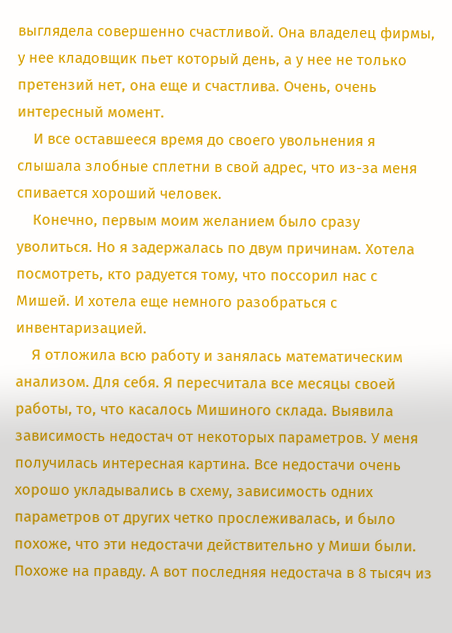выглядела совершенно счастливой. Она владелец фирмы, у нее кладовщик пьет который день, а у нее не только претензий нет, она еще и счастлива. Очень, очень интересный момент.
    И все оставшееся время до своего увольнения я слышала злобные сплетни в свой адрес, что из-за меня спивается хороший человек.
    Конечно, первым моим желанием было сразу уволиться. Но я задержалась по двум причинам. Хотела посмотреть, кто радуется тому, что поссорил нас с Мишей. И хотела еще немного разобраться с инвентаризацией.
    Я отложила всю работу и занялась математическим анализом. Для себя. Я пересчитала все месяцы своей работы, то, что касалось Мишиного склада. Выявила зависимость недостач от некоторых параметров. У меня получилась интересная картина. Все недостачи очень хорошо укладывались в схему, зависимость одних параметров от других четко прослеживалась, и было похоже, что эти недостачи действительно у Миши были. Похоже на правду. А вот последняя недостача в 8 тысяч из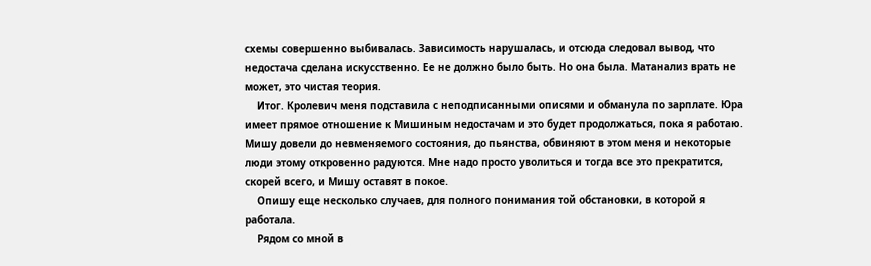схемы совершенно выбивалась. Зависимость нарушалась, и отсюда следовал вывод, что недостача сделана искусственно. Ее не должно было быть. Но она была. Матанализ врать не может, это чистая теория.
    Итог. Кролевич меня подставила с неподписанными описями и обманула по зарплате. Юра имеет прямое отношение к Мишиным недостачам и это будет продолжаться, пока я работаю. Мишу довели до невменяемого состояния, до пьянства, обвиняют в этом меня и некоторые люди этому откровенно радуются. Мне надо просто уволиться и тогда все это прекратится, скорей всего, и Мишу оставят в покое.
    Опишу еще несколько случаев, для полного понимания той обстановки, в которой я работала.
    Рядом со мной в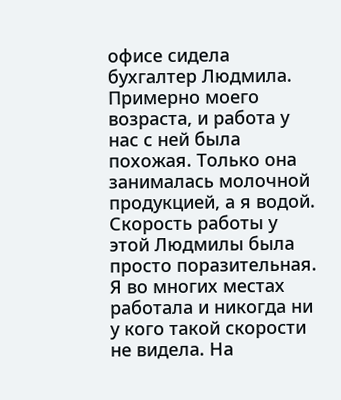офисе сидела бухгалтер Людмила. Примерно моего возраста, и работа у нас с ней была похожая. Только она занималась молочной продукцией, а я водой. Скорость работы у этой Людмилы была просто поразительная. Я во многих местах работала и никогда ни у кого такой скорости не видела. На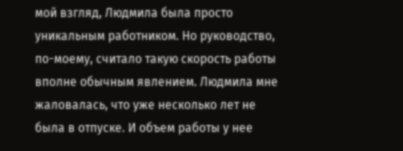мой взгляд, Людмила была просто уникальным работником. Но руководство, по-моему, считало такую скорость работы вполне обычным явлением. Людмила мне жаловалась, что уже несколько лет не была в отпуске. И объем работы у нее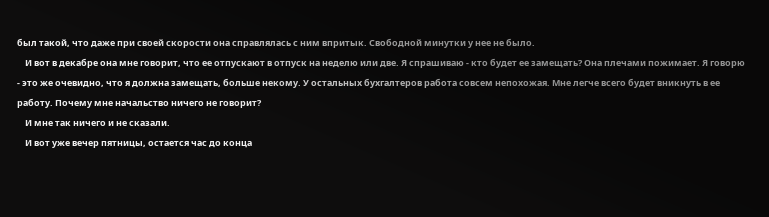был такой, что даже при своей скорости она справлялась с ним впритык. Свободной минутки у нее не было.
    И вот в декабре она мне говорит, что ее отпускают в отпуск на неделю или две. Я спрашиваю - кто будет ее замещать? Она плечами пожимает. Я говорю - это же очевидно, что я должна замещать, больше некому. У остальных бухгалтеров работа совсем непохожая. Мне легче всего будет вникнуть в ее работу. Почему мне начальство ничего не говорит?
    И мне так ничего и не сказали.
    И вот уже вечер пятницы, остается час до конца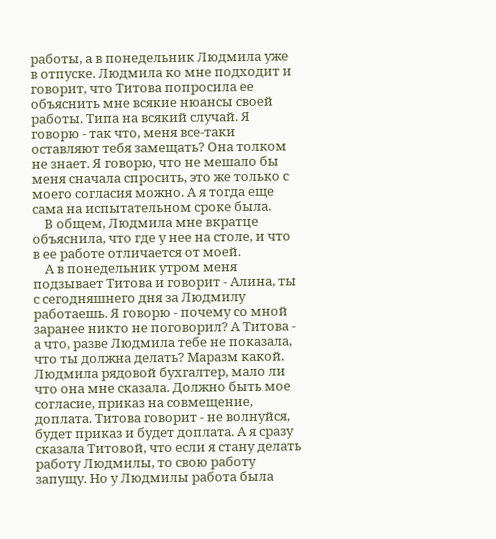работы, а в понедельник Людмила уже в отпуске. Людмила ко мне подходит и говорит, что Титова попросила ее объяснить мне всякие нюансы своей работы. Типа на всякий случай. Я говорю - так что, меня все-таки оставляют тебя замещать? Она толком не знает. Я говорю, что не мешало бы меня сначала спросить, это же только с моего согласия можно. А я тогда еще сама на испытательном сроке была.
    В общем, Людмила мне вкратце объяснила, что где у нее на столе, и что в ее работе отличается от моей.
    А в понедельник утром меня подзывает Титова и говорит - Алина, ты с сегодняшнего дня за Людмилу работаешь. Я говорю - почему со мной заранее никто не поговорил? А Титова - а что, разве Людмила тебе не показала, что ты должна делать? Маразм какой. Людмила рядовой бухгалтер, мало ли что она мне сказала. Должно быть мое согласие, приказ на совмещение, доплата. Титова говорит - не волнуйся, будет приказ и будет доплата. А я сразу сказала Титовой, что если я стану делать работу Людмилы, то свою работу запущу. Но у Людмилы работа была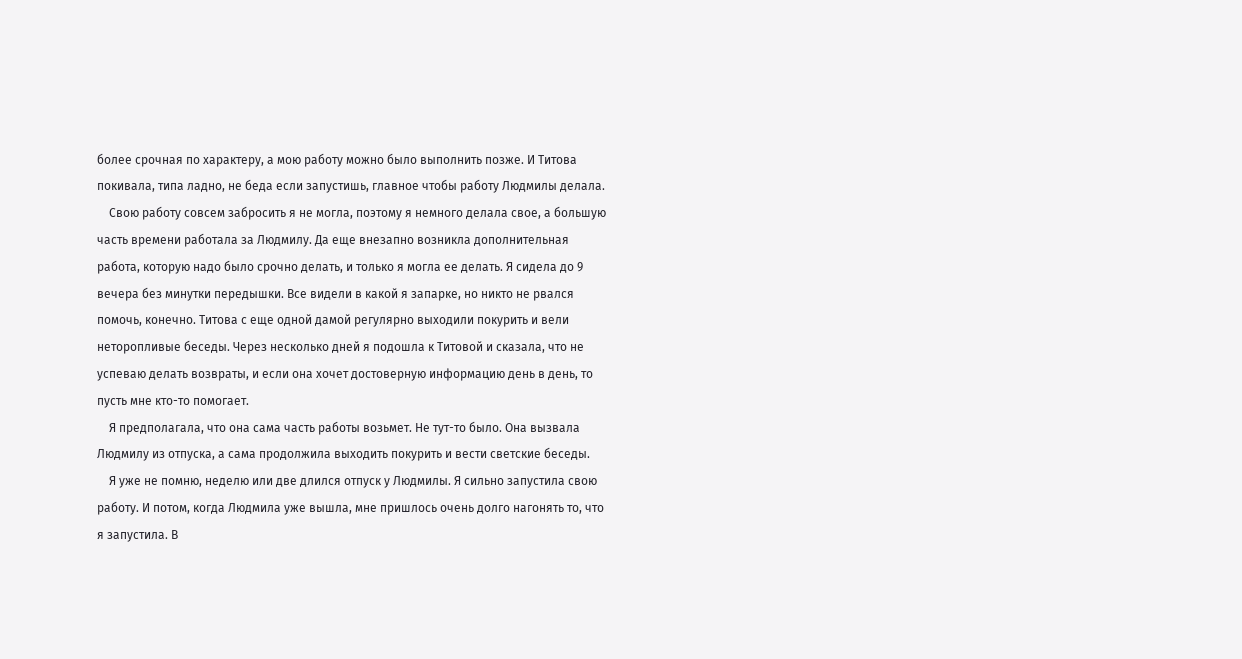более срочная по характеру, а мою работу можно было выполнить позже. И Титова покивала, типа ладно, не беда если запустишь, главное чтобы работу Людмилы делала.
    Свою работу совсем забросить я не могла, поэтому я немного делала свое, а большую часть времени работала за Людмилу. Да еще внезапно возникла дополнительная работа, которую надо было срочно делать, и только я могла ее делать. Я сидела до 9 вечера без минутки передышки. Все видели в какой я запарке, но никто не рвался помочь, конечно. Титова с еще одной дамой регулярно выходили покурить и вели неторопливые беседы. Через несколько дней я подошла к Титовой и сказала, что не успеваю делать возвраты, и если она хочет достоверную информацию день в день, то пусть мне кто-то помогает.
    Я предполагала, что она сама часть работы возьмет. Не тут-то было. Она вызвала Людмилу из отпуска, а сама продолжила выходить покурить и вести светские беседы.
    Я уже не помню, неделю или две длился отпуск у Людмилы. Я сильно запустила свою работу. И потом, когда Людмила уже вышла, мне пришлось очень долго нагонять то, что я запустила. В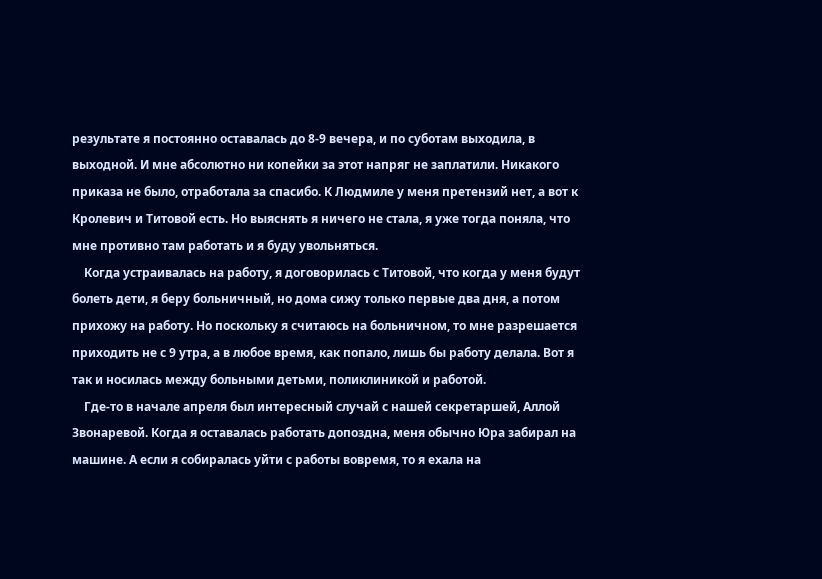результате я постоянно оставалась до 8-9 вечера, и по суботам выходила, в выходной. И мне абсолютно ни копейки за этот напряг не заплатили. Никакого приказа не было, отработала за спасибо. К Людмиле у меня претензий нет, а вот к Кролевич и Титовой есть. Но выяснять я ничего не стала, я уже тогда поняла, что мне противно там работать и я буду увольняться.
    Когда устраивалась на работу, я договорилась с Титовой, что когда у меня будут болеть дети, я беру больничный, но дома сижу только первые два дня, а потом прихожу на работу. Но поскольку я считаюсь на больничном, то мне разрешается приходить не с 9 утра, а в любое время, как попало, лишь бы работу делала. Вот я так и носилась между больными детьми, поликлиникой и работой.
    Где-то в начале апреля был интересный случай с нашей секретаршей, Аллой Звонаревой. Когда я оставалась работать допоздна, меня обычно Юра забирал на машине. А если я собиралась уйти с работы вовремя, то я ехала на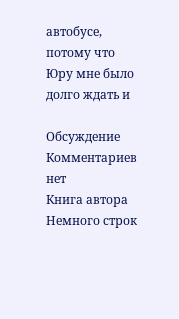автобусе, потому что Юру мне было долго ждать и

Обсуждение
Комментариев нет
Книга автора
Немного строк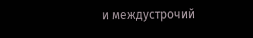и междустрочий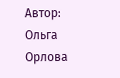Автор: Ольга Орлова